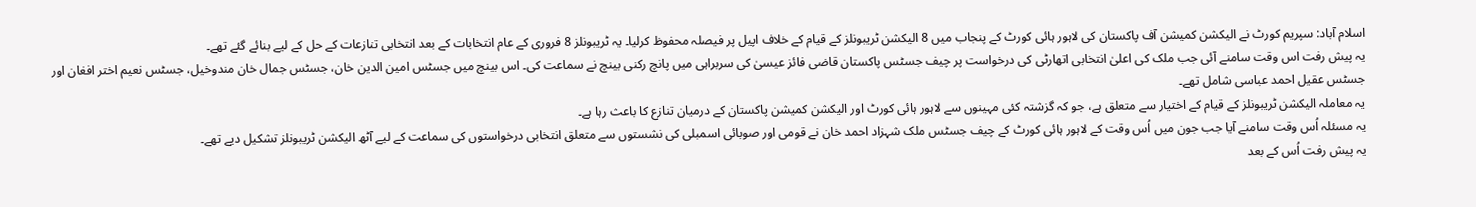اسلام آباد: سپریم کورٹ نے الیکشن کمیشن آف پاکستان کی لاہور ہائی کورٹ کے پنجاب میں 8 الیکشن ٹریبونلز کے قیام کے خلاف اپیل پر فیصلہ محفوظ کرلیا۔ یہ ٹریبونلز 8 فروری کے عام انتخابات کے بعد انتخابی تنازعات کے حل کے لیے بنائے گئے تھے۔
یہ پیش رفت اس وقت سامنے آئی جب ملک کی اعلیٰ انتخابی اتھارٹی کی درخواست پر چیف جسٹس پاکستان قاضی فائز عیسیٰ کی سربراہی میں پانچ رکنی بینچ نے سماعت کی۔ اس بینچ میں جسٹس امین الدین خان، جسٹس جمال خان مندوخیل، جسٹس نعیم اختر افغان اور جسٹس عقیل احمد عباسی شامل تھے۔
یہ معاملہ الیکشن ٹریبونلز کے قیام کے اختیار سے متعلق ہے، جو کہ گزشتہ کئی مہینوں سے لاہور ہائی کورٹ اور الیکشن کمیشن پاکستان کے درمیان تنازع کا باعث رہا ہے۔
یہ مسئلہ اُس وقت سامنے آیا جب جون میں اُس وقت کے لاہور ہائی کورٹ کے چیف جسٹس ملک شہزاد احمد خان نے قومی اور صوبائی اسمبلی کی نشستوں سے متعلق انتخابی درخواستوں کی سماعت کے لیے آٹھ الیکشن ٹریبونلز تشکیل دیے تھے۔
یہ پیش رفت اُس کے بعد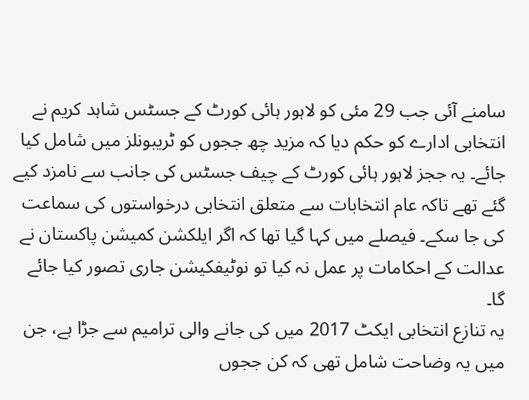سامنے آئی جب 29 مئی کو لاہور ہائی کورٹ کے جسٹس شاہد کریم نے انتخابی ادارے کو حکم دیا کہ مزید چھ ججوں کو ٹریبونلز میں شامل کیا جائے۔ یہ ججز لاہور ہائی کورٹ کے چیف جسٹس کی جانب سے نامزد کیے گئے تھے تاکہ عام انتخابات سے متعلق انتخابی درخواستوں کی سماعت کی جا سکے۔ فیصلے میں کہا گیا تھا کہ اگر ایلکشن کمیشن پاکستان نے عدالت کے احکامات پر عمل نہ کیا تو نوٹیفکیشن جاری تصور کیا جائے گا۔
یہ تنازع انتخابی ایکٹ 2017 میں کی جانے والی ترامیم سے جڑا ہے، جن میں یہ وضاحت شامل تھی کہ کن ججوں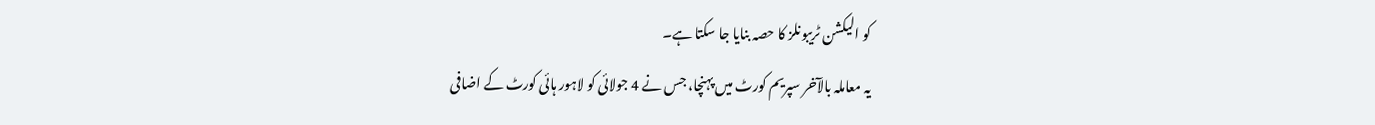کو الیکشن ٹریبونلز کا حصہ بنایا جا سکتا ہے۔
یہ معاملہ بالآخر سپریم کورٹ میں پہنچا، جس نے 4 جولائی کو لاہور ہائی کورٹ کے اضافی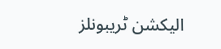الیکشن ٹریبونلز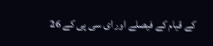کے قیام کے فیصلے اور ای سی پی کے 26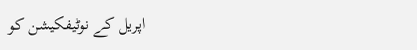اپریل کے نوٹیفکیشن کو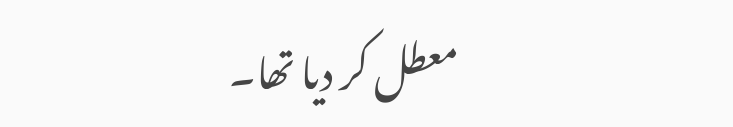معطل کر دیا تھا۔